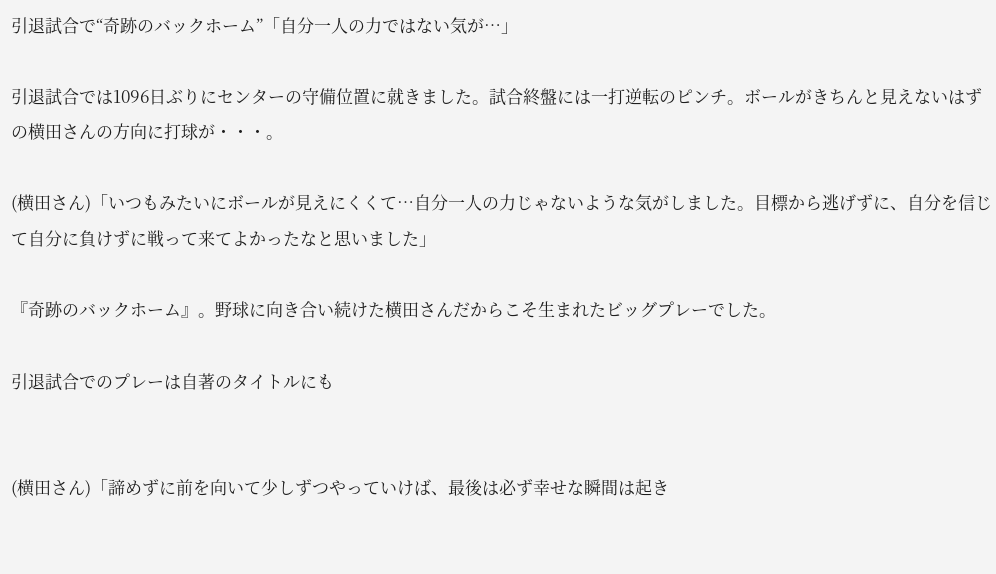引退試合で“奇跡のバックホーム”「自分一人の力ではない気が…」

引退試合では1096日ぶりにセンターの守備位置に就きました。試合終盤には一打逆転のピンチ。ボールがきちんと見えないはずの横田さんの方向に打球が・・・。

(横田さん)「いつもみたいにボールが見えにくくて…自分一人の力じゃないような気がしました。目標から逃げずに、自分を信じて自分に負けずに戦って来てよかったなと思いました」

『奇跡のバックホーム』。野球に向き合い続けた横田さんだからこそ生まれたビッグプレーでした。

引退試合でのプレーは自著のタイトルにも


(横田さん)「諦めずに前を向いて少しずつやっていけば、最後は必ず幸せな瞬間は起き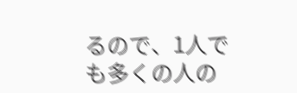るので、1人でも多くの人の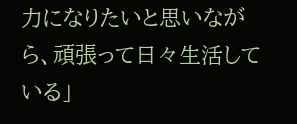力になりたいと思いながら、頑張って日々生活している」